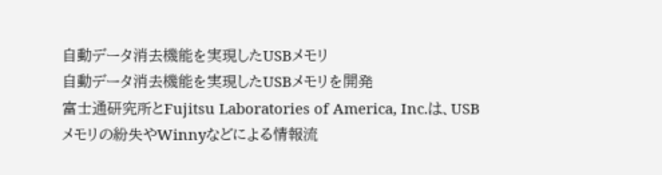自動データ消去機能を実現したUSBメモリ
自動データ消去機能を実現したUSBメモリを開発
富士通研究所とFujitsu Laboratories of America, Inc.は、USBメモリの紛失やWinnyなどによる情報流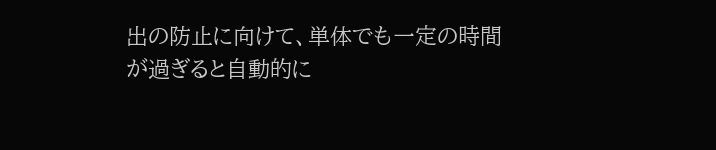出の防止に向けて、単体でも一定の時間が過ぎると自動的に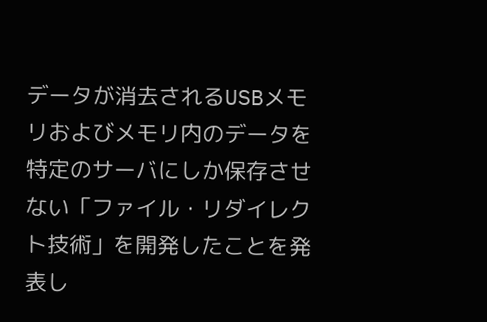データが消去されるUSBメモリおよびメモリ内のデータを特定のサーバにしか保存させない「ファイル・リダイレクト技術」を開発したことを発表し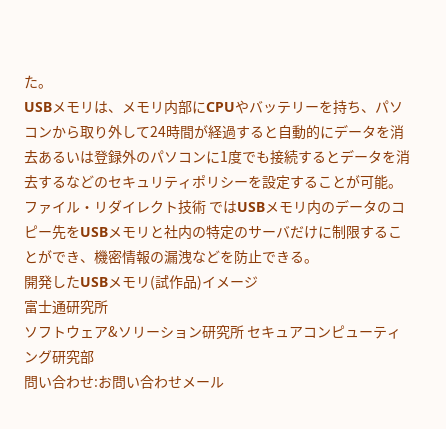た。
USBメモリは、メモリ内部にCPUやバッテリーを持ち、パソコンから取り外して24時間が経過すると自動的にデータを消去あるいは登録外のパソコンに1度でも接続するとデータを消去するなどのセキュリティポリシーを設定することが可能。ファイル・リダイレクト技術 ではUSBメモリ内のデータのコピー先をUSBメモリと社内の特定のサーバだけに制限することができ、機密情報の漏洩などを防止できる。
開発したUSBメモリ(試作品)イメージ
富士通研究所
ソフトウェア&ソリーション研究所 セキュアコンピューティング研究部
問い合わせ:お問い合わせメール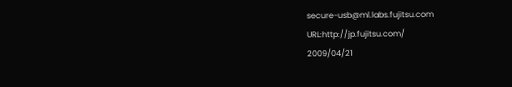secure-usb@ml.labs.fujitsu.com
URL:http://jp.fujitsu.com/
2009/04/21